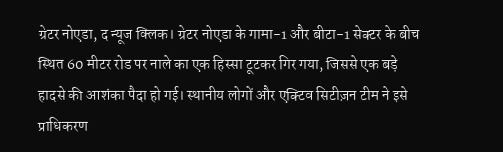ग्रेटर नोएडा, द न्यूज क्लिक। ग्रेटर नोएडा के गामा-1 और बीटा-1 सेक्टर के बीच स्थित 60 मीटर रोड पर नाले का एक हिस्सा टूटकर गिर गया, जिससे एक बड़े हादसे की आशंका पैदा हो गई। स्थानीय लोगों और एक्टिव सिटीज़न टीम ने इसे प्राधिकरण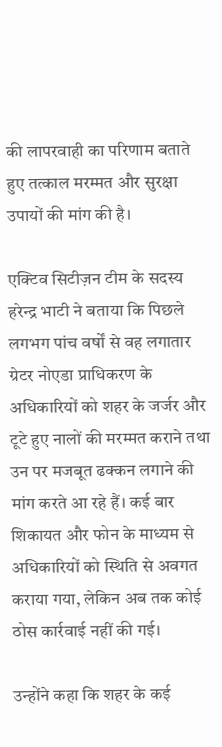की लापरवाही का परिणाम बताते हुए तत्काल मरम्मत और सुरक्षा उपायों की मांग की है।

एक्टिव सिटीज़न टीम के सदस्य हरेन्द्र भाटी ने बताया कि पिछले लगभग पांच वर्षों से वह लगातार ग्रेटर नोएडा प्राधिकरण के अधिकारियों को शहर के जर्जर और टूटे हुए नालों की मरम्मत कराने तथा उन पर मजबूत ढक्कन लगाने की मांग करते आ रहे हैं। कई बार शिकायत और फोन के माध्यम से अधिकारियों को स्थिति से अवगत कराया गया, लेकिन अब तक कोई ठोस कार्रवाई नहीं की गई।

उन्होंने कहा कि शहर के कई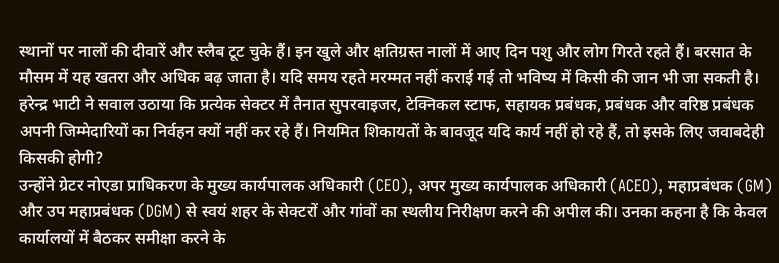स्थानों पर नालों की दीवारें और स्लैब टूट चुके हैं। इन खुले और क्षतिग्रस्त नालों में आए दिन पशु और लोग गिरते रहते हैं। बरसात के मौसम में यह खतरा और अधिक बढ़ जाता है। यदि समय रहते मरम्मत नहीं कराई गई तो भविष्य में किसी की जान भी जा सकती है।
हरेन्द्र भाटी ने सवाल उठाया कि प्रत्येक सेक्टर में तैनात सुपरवाइजर, टेक्निकल स्टाफ, सहायक प्रबंधक, प्रबंधक और वरिष्ठ प्रबंधक अपनी जिम्मेदारियों का निर्वहन क्यों नहीं कर रहे हैं। नियमित शिकायतों के बावजूद यदि कार्य नहीं हो रहे हैं, तो इसके लिए जवाबदेही किसकी होगी?
उन्होंने ग्रेटर नोएडा प्राधिकरण के मुख्य कार्यपालक अधिकारी (CEO), अपर मुख्य कार्यपालक अधिकारी (ACEO), महाप्रबंधक (GM) और उप महाप्रबंधक (DGM) से स्वयं शहर के सेक्टरों और गांवों का स्थलीय निरीक्षण करने की अपील की। उनका कहना है कि केवल कार्यालयों में बैठकर समीक्षा करने के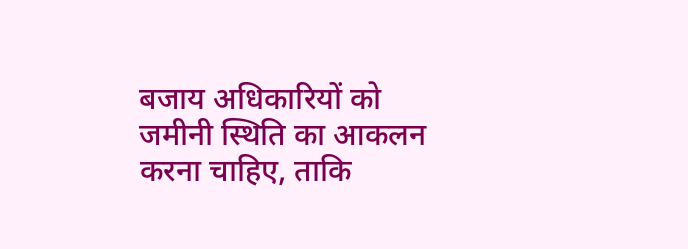बजाय अधिकारियों को जमीनी स्थिति का आकलन करना चाहिए, ताकि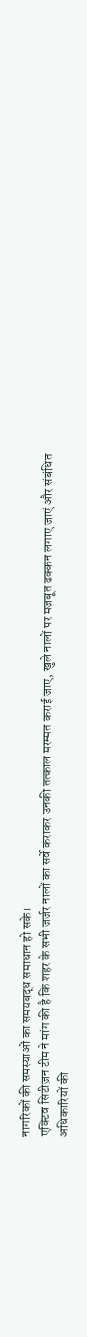नागरिकों की समस्याओं का समयबद्ध समाधान हो सके।
एक्टिव सिटीज़न टीम ने मांग की है कि शहर के सभी जर्जर नालों का सर्वे कराकर उनकी तत्काल मरम्मत कराई जाए, खुले नालों पर मजबूत ढक्कन लगाए जाएं और संबंधित अधिकारियों की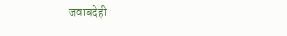जवाबदेही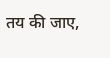तय की जाए,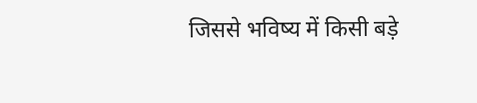जिससे भविष्य में किसी बड़े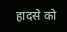हादसे को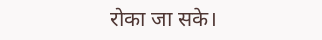रोका जा सके।